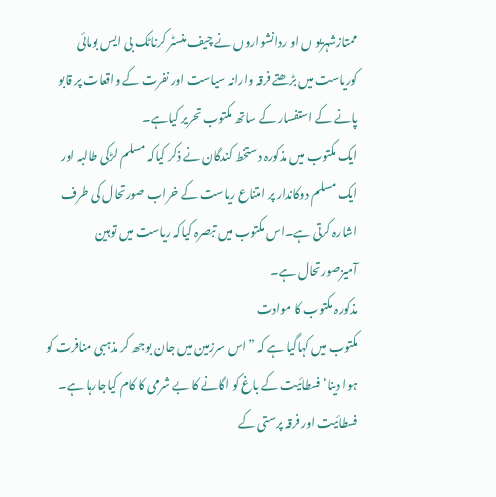ممتازشہریو ں او ردانشواروں نے چیف منسٹر کرناٹک بی ایس بومائی کوریاست میں بڑھتے فرقہ وارانہ سیاست اور نفرت کے واقعات پر قابو پانے کے استفسار کے ساتھ مکتوب تحریر کیاہے۔
ایک مکتوب میں مذکورہ دستخط کندگان نے ذکر کیاکہ مسلم لڑکی طالبہ اور ایک مسلم دوکاندار پر امتناع ریاست کے خراب صورتحال کی طرف اشارہ کرتی ہے۔اس مکتوب میں تبصرہ کیاکہ ریاست میں توہین آمیزصورتحال ہے۔
مذکورہ مکتوب کا موادت
مکتوب میں کہاگیا ہے کہ ”اس سرزمین میں جان بوجھ کر مذہبی منافرت کو ہوا دینا‘ فسطائیت کے باغ کو اگانے کا بے شرمی کا کام کیاجارہا ہے۔ فسطائیت اور فرقہ پرستی کے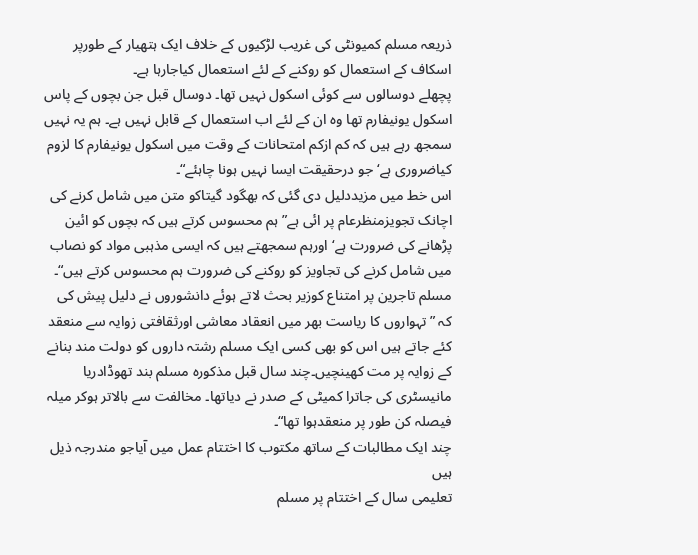ذریعہ مسلم کمیونٹی کی غریب لڑکیوں کے خلاف ایک ہتھیار کے طورپر اسکاف کے استعمال کو روکنے کے لئے استعمال کیاجارہا ہے۔
پچھلے دوسالوں سے کوئی اسکول نہیں تھا۔ دوسال قبل جن بچوں کے پاس اسکول یونیفارم تھا وہ ان کے لئے اب استعمال کے قابل نہیں ہے۔ ہم یہ نہیں سمجھ رہے ہیں کہ کم ازکم امتحانات کے وقت میں اسکول یونیفارم کا لزوم کیاضروری ہے‘ جو درحقیقت ایسا نہیں ہونا چاہئے“۔
اس خط میں مزیددلیل دی گئی کہ بھگود گیتاکو متن میں شامل کرنے کی اچانک تجویزمنظرعام پر ائی ہے”ہم محسوس کرتے ہیں کہ بچوں کو ائین پڑھانے کی ضرورت ہے‘ اورہم سمجھتے ہیں کہ ایسی مذہبی مواد کو نصاب میں شامل کرنے کی تجاویز کو روکنے کی ضرورت ہم محسوس کرتے ہیں“۔
مسلم تاجرین پر امتناع کوزیر بحث لاتے ہوئے دانشوروں نے دلیل پیش کی کہ ”تہواروں کا ریاست بھر میں انعقاد معاشی اورثقافتی زوایہ سے منعقد کئے جاتے ہیں اس کو بھی کسی ایک مسلم رشتہ داروں کو دولت مند بنانے کے زوایہ پر مت کھینچیں۔چند سال قبل مذکورہ مسلم بند تھوڈادریا مانیسٹری کی جاترا کمیٹی کے صدر نے دیاتھا۔ مخالفت سے بالاتر ہوکر میلہ فیصلہ کن طور پر منعقدہوا تھا“۔
چند ایک مطالبات کے ساتھ مکتوب کا اختتام عمل میں آیاجو مندرجہ ذیل ہیں
تعلیمی سال کے اختتام پر مسلم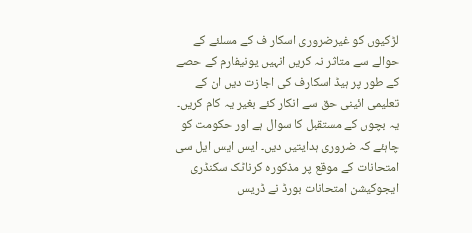لڑکیوں کو غیرضروری اسکار ف کے مسلئے کے حوالے سے متاثر نہ کریں انہیں یونیفارم کے حصے کے طور پر ہیڈ اسکارف کی اجازت دیں ان کے تعلیمی ائینی حق سے انکار کئے بغیر یہ کام کریں۔
یہ بچوں کے مستقبل کا سوال ہے اور حکومت کو چاہئے کہ ضروری ہدایتیں دیں۔ ایس ایس ایل سی امتحانات کے موقع پر مذکورہ کرناٹک سکنڈری ایجوکیشن امتحانات بورڈ نے ڈریس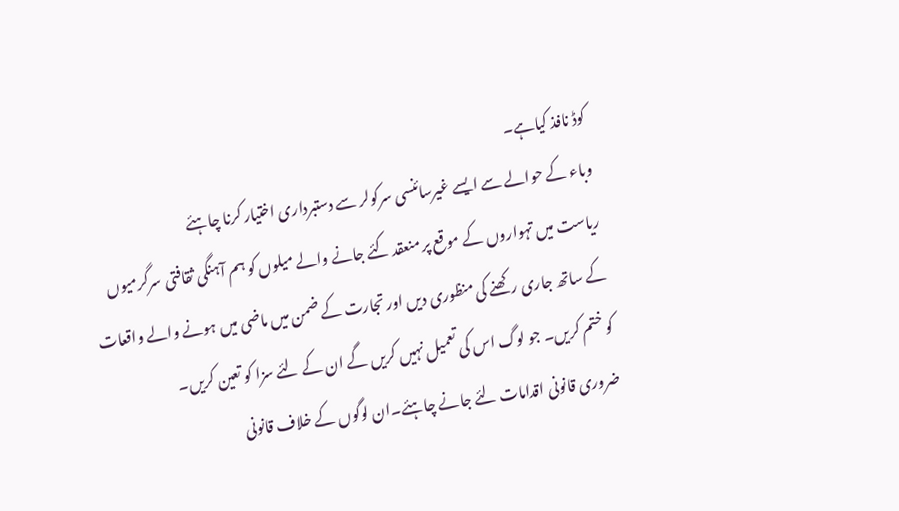کوڈ نافذ کیاہے۔
وباء کے حوالے سے ایسے غیرسائنسی سرکولر سے دستبرداری اختیار کرنا چاہئے
ریاست میں تہواروں کے موقع پر منعقد کئے جانے والے میلوں کو ہم آہنگی ثقافتی سرگرمیوں کے ساتھ جاری رکھنے کی منظوری دیں اور تجارت کے ضمن میں ماضی میں ہونے والے واقعات کو ختم کریں۔ جو لوگ اس کی تعمیل نہیں کریں گے ان کے لئے سزا کو تعین کریں۔
ضروری قانونی اقدامات لئے جانے چاہئے۔ان لوگوں کے خلاف قانونی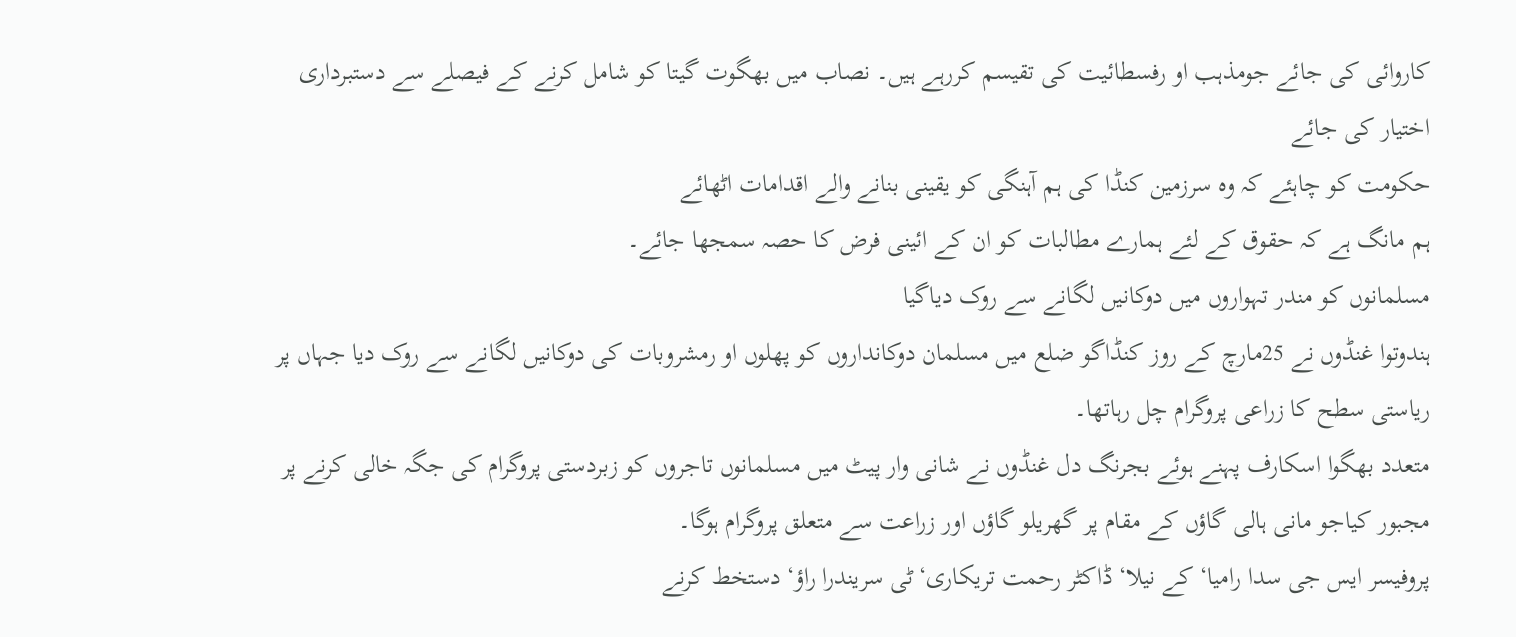کاروائی کی جائے جومذہب او رفسطائیت کی تقیسم کررہے ہیں۔ نصاب میں بھگوت گیتا کو شامل کرنے کے فیصلے سے دستبرداری اختیار کی جائے
حکومت کو چاہئے کہ وہ سرزمین کنڈا کی ہم آہنگی کو یقینی بنانے والے اقدامات اٹھائے
ہم مانگ ہے کہ حقوق کے لئے ہمارے مطالبات کو ان کے ائینی فرض کا حصہ سمجھا جائے۔
مسلمانوں کو مندر تہواروں میں دوکانیں لگانے سے روک دیاگیا
ہندوتوا غنڈوں نے 25مارچ کے روز کنڈاگو ضلع میں مسلمان دوکانداروں کو پھلوں او رمشروبات کی دوکانیں لگانے سے روک دیا جہاں پر ریاستی سطح کا زراعی پروگرام چل رہاتھا۔
متعدد بھگوا اسکارف پہنے ہوئے بجرنگ دل غنڈوں نے شانی وار پیٹ میں مسلمانوں تاجروں کو زبردستی پروگرام کی جگہ خالی کرنے پر مجبور کیاجو مانی ہالی گاؤں کے مقام پر گھریلو گاؤں اور زراعت سے متعلق پروگرام ہوگا۔
پروفیسر ایس جی سدا رامیا‘ کے نیلا‘ ڈاکٹر رحمت تریکاری‘ ٹی سریندرا راؤ‘ دستخط کرنے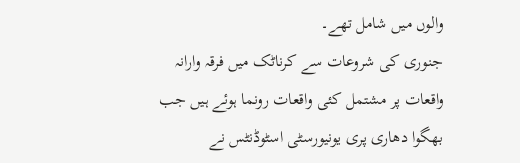والوں میں شامل تھے۔
جنوری کی شروعات سے کرناٹک میں فرقہ وارانہ واقعات پر مشتمل کئی واقعات رونما ہوئے ہیں جب بھگوا دھاری پری یونیورسٹی اسٹوڈنٹس نے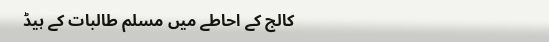کالج کے احاطے میں مسلم طالبات کے ہیڈ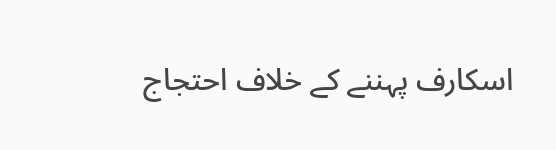اسکارف پہننے کے خلاف احتجاج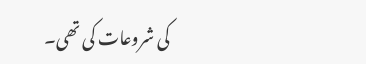کی شروعات کی تھی۔